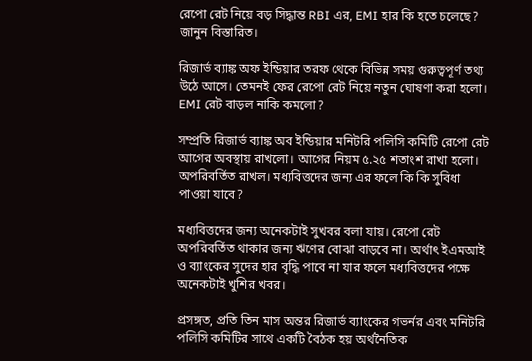রেপো রেট নিয়ে বড় সিদ্ধান্ত RBI এর, EMI হার কি হতে চলেছে? জানুন বিস্তারিত।

রিজার্ভ ব্যাঙ্ক অফ ইন্ডিয়ার তরফ থেকে বিভিন্ন সময় গুরুত্বপূর্ণ তথ্য উঠে আসে। তেমনই ফের রেপো রেট নিয়ে নতুন ঘোষণা করা হলো। EMI রেট বাড়ল নাকি কমলো?

সম্প্রতি রিজার্ভ ব্যাঙ্ক অব ইন্ডিয়ার মনিটরি পলিসি কমিটি রেপো রেট আগের অবস্থায় রাখলো। আগের নিয়ম ৫.২৫ শতাংশ রাখা হলো। অপরিবর্তিত রাখল। মধ্যবিত্তদের জন্য এর ফলে কি কি সুবিধা পাওয়া যাবে?

মধ্যবিত্তদের জন্য অনেকটাই সুখবর বলা যায়। রেপো রেট অপরিবর্তিত থাকার জন্য ঋণের বোঝা বাড়বে না। অর্থাৎ ইএমআই ও ব্যাংকের সুদের হার বৃদ্ধি পাবে না যার ফলে মধ্যবিত্তদের পক্ষে অনেকটাই খুশির খবর।

প্রসঙ্গত, প্রতি তিন মাস অন্তর রিজার্ভ ব্যাংকের গভর্নর এবং মনিটরি পলিসি কমিটির সাথে একটি বৈঠক হয় অর্থনৈতিক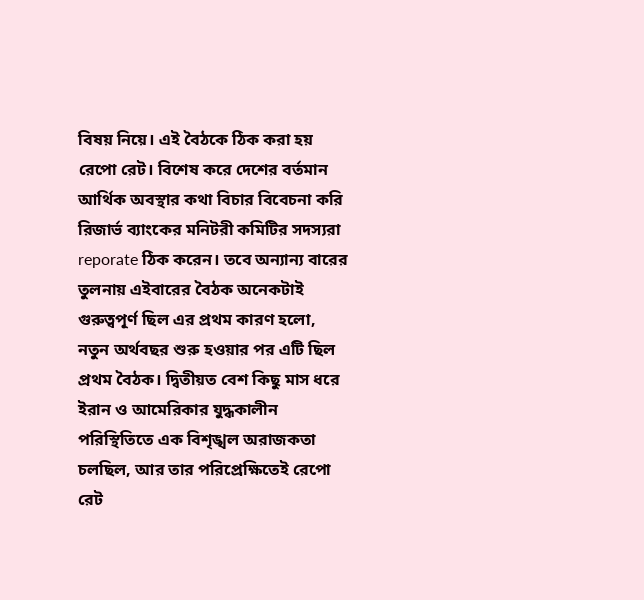বিষয় নিয়ে। এই বৈঠকে ঠিক করা হয় রেপো রেট। বিশেষ করে দেশের বর্তমান আর্থিক অবস্থার কথা বিচার বিবেচনা করি রিজার্ভ ব্যাংকের মনিটরী কমিটির সদস্যরা reporate ঠিক করেন। তবে অন্যান্য বারের তুলনায় এইবারের বৈঠক অনেকটাই গুরুত্বপূর্ণ ছিল এর প্রথম কারণ হলো, নতুন অর্থবছর শুরু হওয়ার পর এটি ছিল প্রথম বৈঠক। দ্বিতীয়ত বেশ কিছু মাস ধরে ইরান ও আমেরিকার যুদ্ধকালীন পরিস্থিতিতে এক বিশৃঙ্খল অরাজকতা চলছিল, আর তার পরিপ্রেক্ষিতেই রেপো রেট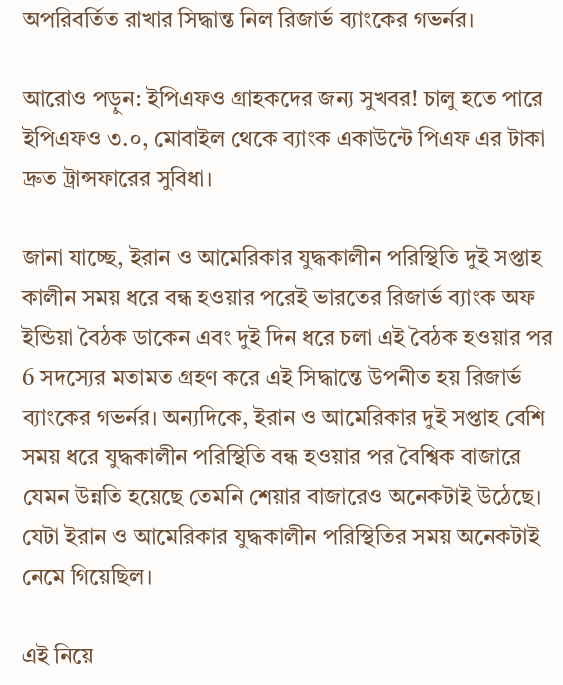অপরিবর্তিত রাখার সিদ্ধান্ত নিল রিজার্ভ ব্যাংকের গভর্নর।

আরোও পড়ুন: ইপিএফও গ্রাহকদের জন্য সুখবর! চালু হতে পারে ইপিএফও ৩.০, মোবাইল থেকে ব্যাংক একাউন্টে পিএফ এর টাকা দ্রুত ট্রান্সফারের সুবিধা।

জানা যাচ্ছে, ইরান ও আমেরিকার যুদ্ধকালীন পরিস্থিতি দুই সপ্তাহ কালীন সময় ধরে বন্ধ হওয়ার পরেই ভারতের রিজার্ভ ব্যাংক অফ ইন্ডিয়া বৈঠক ডাকেন এবং দুই দিন ধরে চলা এই বৈঠক হওয়ার পর 6 সদস্যের মতামত গ্রহণ করে এই সিদ্ধান্তে উপনীত হয় রিজার্ভ ব্যাংকের গভর্নর। অন্যদিকে, ইরান ও আমেরিকার দুই সপ্তাহ বেশি সময় ধরে যুদ্ধকালীন পরিস্থিতি বন্ধ হওয়ার পর বৈশ্বিক বাজারে যেমন উন্নতি হয়েছে তেমনি শেয়ার বাজারেও অনেকটাই উঠেছে। যেটা ইরান ও আমেরিকার যুদ্ধকালীন পরিস্থিতির সময় অনেকটাই নেমে গিয়েছিল।

এই নিয়ে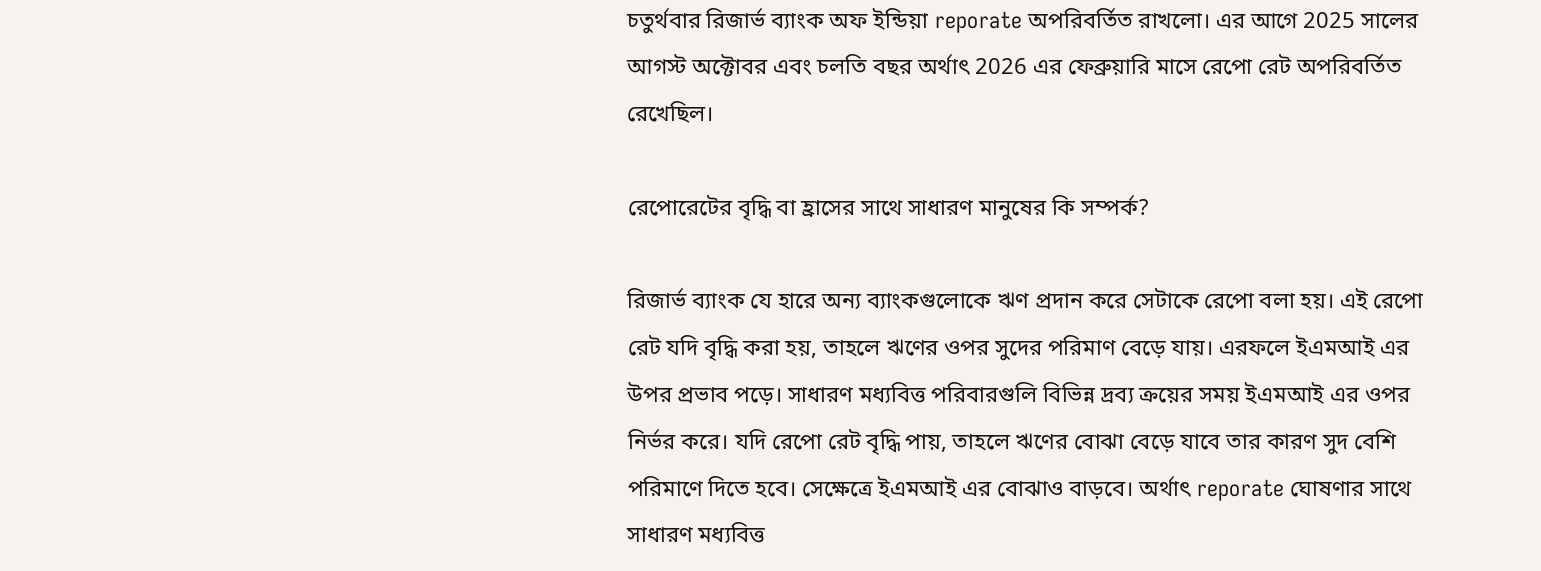চতুর্থবার রিজার্ভ ব্যাংক অফ ইন্ডিয়া reporate অপরিবর্তিত রাখলো। এর আগে 2025 সালের আগস্ট অক্টোবর এবং চলতি বছর অর্থাৎ 2026 এর ফেব্রুয়ারি মাসে রেপো রেট অপরিবর্তিত রেখেছিল।

রেপোরেটের বৃদ্ধি বা হ্রাসের সাথে সাধারণ মানুষের কি সম্পর্ক?

রিজার্ভ ব্যাংক যে হারে অন্য ব্যাংকগুলোকে ঋণ প্রদান করে সেটাকে রেপো বলা হয়। এই রেপো রেট যদি বৃদ্ধি করা হয়, তাহলে ঋণের ওপর সুদের পরিমাণ বেড়ে যায়। এরফলে ইএমআই এর উপর প্রভাব পড়ে। সাধারণ মধ্যবিত্ত পরিবারগুলি বিভিন্ন দ্রব্য ক্রয়ের সময় ইএমআই এর ওপর নির্ভর করে। যদি রেপো রেট বৃদ্ধি পায়, তাহলে ঋণের বোঝা বেড়ে যাবে তার কারণ সুদ বেশি পরিমাণে দিতে হবে। সেক্ষেত্রে ইএমআই এর বোঝাও বাড়বে। অর্থাৎ reporate ঘোষণার সাথে সাধারণ মধ্যবিত্ত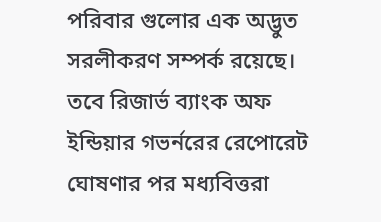পরিবার গুলোর এক অদ্ভুত সরলীকরণ সম্পর্ক রয়েছে। তবে রিজার্ভ ব্যাংক অফ ইন্ডিয়ার গভর্নরের রেপোরেট ঘোষণার পর মধ্যবিত্তরা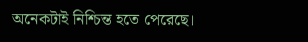অনেকটাই নিশ্চিন্ত হতে পেরেছে।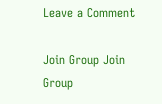Leave a Comment

Join Group Join Group